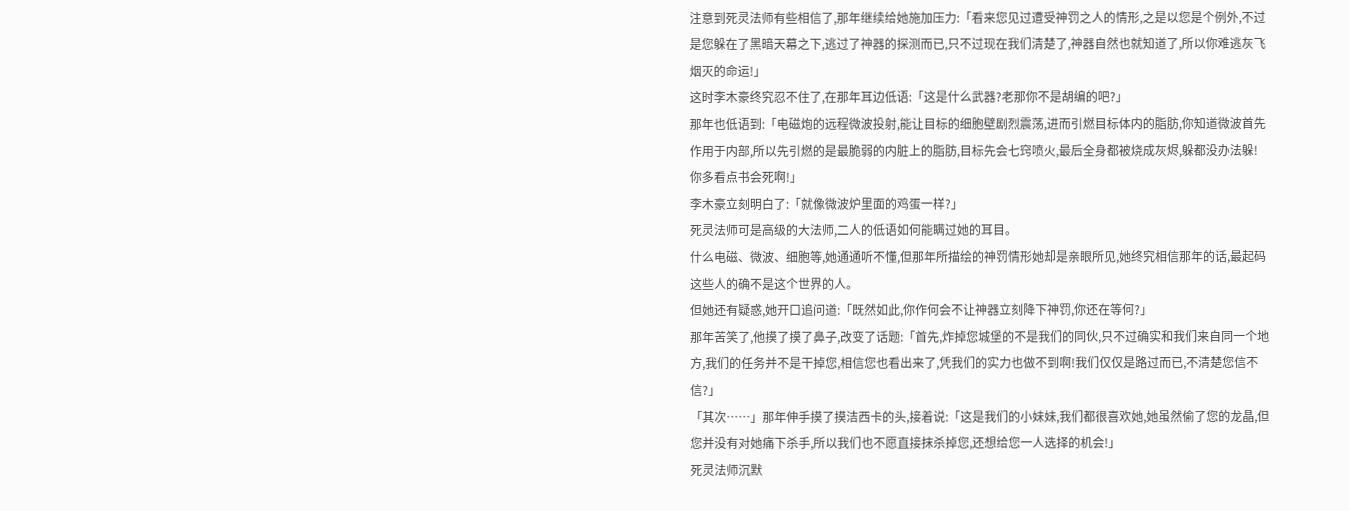注意到死灵法师有些相信了,那年继续给她施加压力:「看来您见过遭受神罚之人的情形,之是以您是个例外,不过是您躲在了黑暗天幕之下,逃过了神器的探测而已,只不过现在我们清楚了,神器自然也就知道了,所以你难逃灰飞烟灭的命运!」
这时李木豪终究忍不住了,在那年耳边低语:「这是什么武器?老那你不是胡编的吧?」
那年也低语到:「电磁炮的远程微波投射,能让目标的细胞壁剧烈震荡,进而引燃目标体内的脂肪,你知道微波首先作用于内部,所以先引燃的是最脆弱的内脏上的脂肪,目标先会七窍喷火,最后全身都被烧成灰烬,躲都没办法躲!你多看点书会死啊!」
李木豪立刻明白了:「就像微波炉里面的鸡蛋一样?」
死灵法师可是高级的大法师,二人的低语如何能瞒过她的耳目。
什么电磁、微波、细胞等,她通通听不懂,但那年所描绘的神罚情形她却是亲眼所见,她终究相信那年的话,最起码这些人的确不是这个世界的人。
但她还有疑惑,她开口追问道:「既然如此,你作何会不让神器立刻降下神罚,你还在等何?」
那年苦笑了,他摸了摸了鼻子,改变了话题:「首先,炸掉您城堡的不是我们的同伙,只不过确实和我们来自同一个地方,我们的任务并不是干掉您,相信您也看出来了,凭我们的实力也做不到啊!我们仅仅是路过而已,不清楚您信不信?」
「其次……」那年伸手摸了摸洁西卡的头,接着说:「这是我们的小妹妹,我们都很喜欢她,她虽然偷了您的龙晶,但您并没有对她痛下杀手,所以我们也不愿直接抹杀掉您,还想给您一人选择的机会!」
死灵法师沉默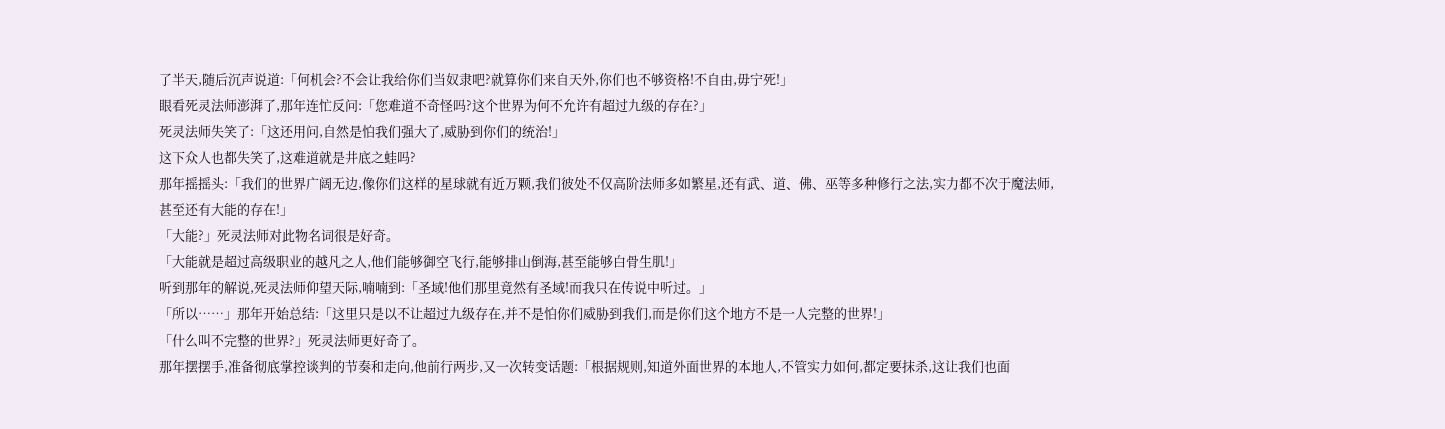了半天,随后沉声说道:「何机会?不会让我给你们当奴隶吧?就算你们来自天外,你们也不够资格!不自由,毋宁死!」
眼看死灵法师澎湃了,那年连忙反问:「您难道不奇怪吗?这个世界为何不允许有超过九级的存在?」
死灵法师失笑了:「这还用问,自然是怕我们强大了,威胁到你们的统治!」
这下众人也都失笑了,这难道就是井底之蛙吗?
那年摇摇头:「我们的世界广阔无边,像你们这样的星球就有近万颗,我们彼处不仅高阶法师多如繁星,还有武、道、佛、巫等多种修行之法,实力都不次于魔法师,甚至还有大能的存在!」
「大能?」死灵法师对此物名词很是好奇。
「大能就是超过高级职业的越凡之人,他们能够御空飞行,能够排山倒海,甚至能够白骨生肌!」
听到那年的解说,死灵法师仰望天际,喃喃到:「圣域!他们那里竟然有圣域!而我只在传说中听过。」
「所以……」那年开始总结:「这里只是以不让超过九级存在,并不是怕你们威胁到我们,而是你们这个地方不是一人完整的世界!」
「什么叫不完整的世界?」死灵法师更好奇了。
那年摆摆手,准备彻底掌控谈判的节奏和走向,他前行两步,又一次转变话题:「根据规则,知道外面世界的本地人,不管实力如何,都定要抹杀,这让我们也面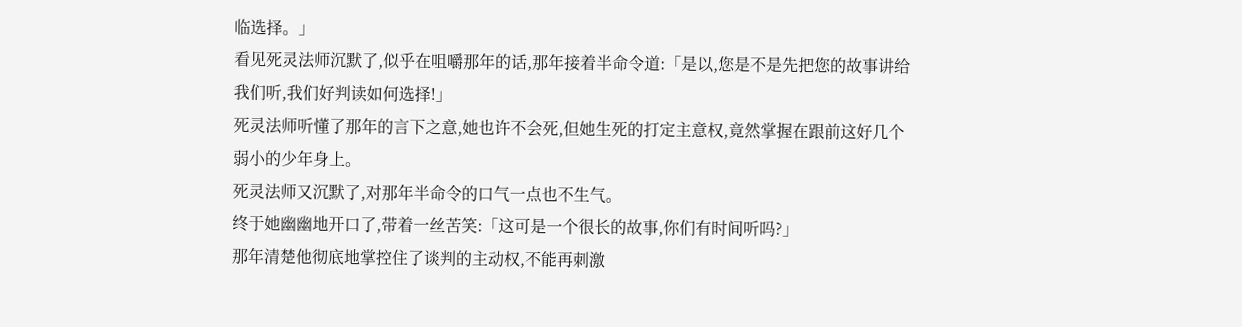临选择。」
看见死灵法师沉默了,似乎在咀嚼那年的话,那年接着半命令道:「是以,您是不是先把您的故事讲给我们听,我们好判读如何选择!」
死灵法师听懂了那年的言下之意,她也许不会死,但她生死的打定主意权,竟然掌握在跟前这好几个弱小的少年身上。
死灵法师又沉默了,对那年半命令的口气一点也不生气。
终于她幽幽地开口了,带着一丝苦笑:「这可是一个很长的故事,你们有时间听吗?」
那年清楚他彻底地掌控住了谈判的主动权,不能再刺激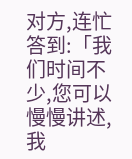对方,连忙答到:「我们时间不少,您可以慢慢讲述,我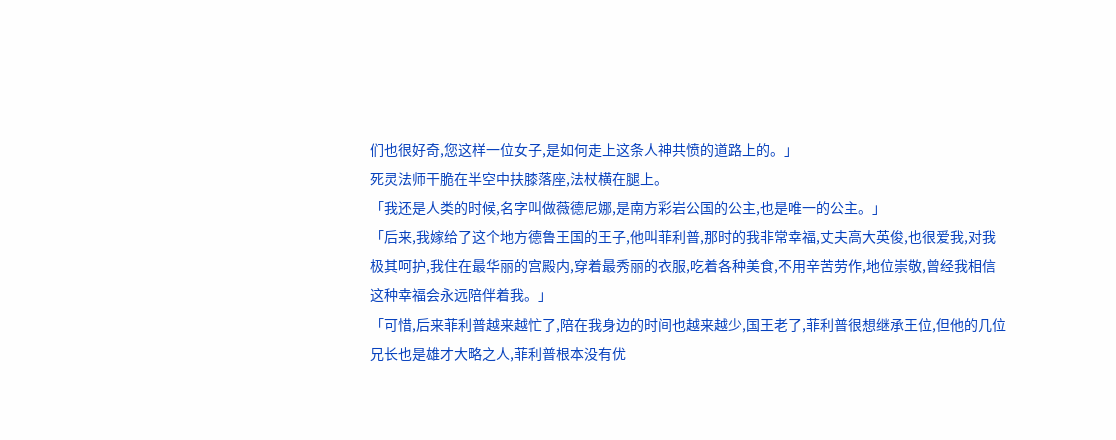们也很好奇,您这样一位女子,是如何走上这条人神共愤的道路上的。」
死灵法师干脆在半空中扶膝落座,法杖横在腿上。
「我还是人类的时候,名字叫做薇德尼娜,是南方彩岩公国的公主,也是唯一的公主。」
「后来,我嫁给了这个地方德鲁王国的王子,他叫菲利普,那时的我非常幸福,丈夫高大英俊,也很爱我,对我极其呵护,我住在最华丽的宫殿内,穿着最秀丽的衣服,吃着各种美食,不用辛苦劳作,地位崇敬,曾经我相信这种幸福会永远陪伴着我。」
「可惜,后来菲利普越来越忙了,陪在我身边的时间也越来越少,国王老了,菲利普很想继承王位,但他的几位兄长也是雄才大略之人,菲利普根本没有优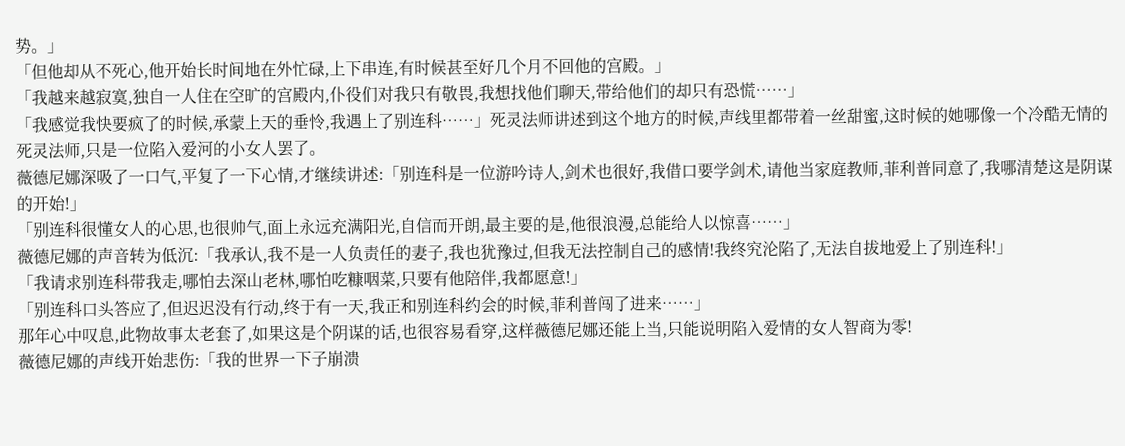势。」
「但他却从不死心,他开始长时间地在外忙碌,上下串连,有时候甚至好几个月不回他的宫殿。」
「我越来越寂寞,独自一人住在空旷的宫殿内,仆役们对我只有敬畏,我想找他们聊天,带给他们的却只有恐慌……」
「我感觉我快要疯了的时候,承蒙上天的垂怜,我遇上了别连科……」死灵法师讲述到这个地方的时候,声线里都带着一丝甜蜜,这时候的她哪像一个冷酷无情的死灵法师,只是一位陷入爱河的小女人罢了。
薇德尼娜深吸了一口气,平复了一下心情,才继续讲述:「别连科是一位游吟诗人,剑术也很好,我借口要学剑术,请他当家庭教师,菲利普同意了,我哪清楚这是阴谋的开始!」
「别连科很懂女人的心思,也很帅气,面上永远充满阳光,自信而开朗,最主要的是,他很浪漫,总能给人以惊喜……」
薇德尼娜的声音转为低沉:「我承认,我不是一人负责任的妻子,我也犹豫过,但我无法控制自己的感情!我终究沦陷了,无法自拔地爱上了别连科!」
「我请求别连科带我走,哪怕去深山老林,哪怕吃糠咽菜,只要有他陪伴,我都愿意!」
「别连科口头答应了,但迟迟没有行动,终于有一天,我正和别连科约会的时候,菲利普闯了进来……」
那年心中叹息,此物故事太老套了,如果这是个阴谋的话,也很容易看穿,这样薇德尼娜还能上当,只能说明陷入爱情的女人智商为零!
薇德尼娜的声线开始悲伤:「我的世界一下子崩溃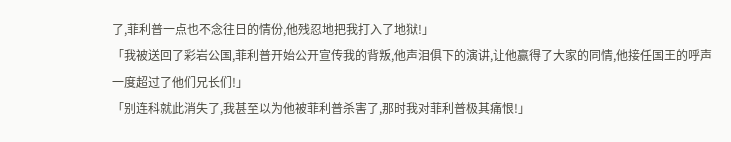了,菲利普一点也不念往日的情份,他残忍地把我打入了地狱!」
「我被送回了彩岩公国,菲利普开始公开宣传我的背叛,他声泪俱下的演讲,让他赢得了大家的同情,他接任国王的呼声一度超过了他们兄长们!」
「别连科就此消失了,我甚至以为他被菲利普杀害了,那时我对菲利普极其痛恨!」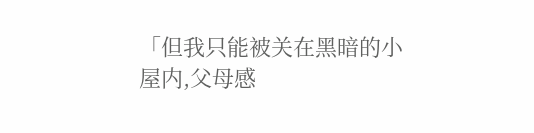「但我只能被关在黑暗的小屋内,父母感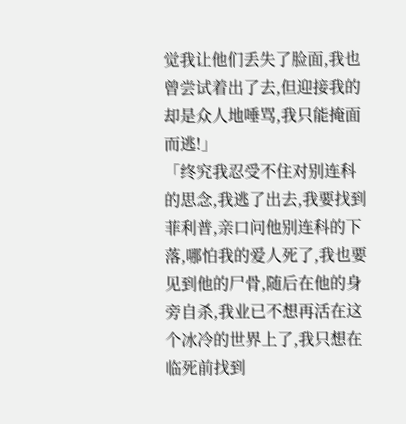觉我让他们丢失了脸面,我也曾尝试着出了去,但迎接我的却是众人地唾骂,我只能掩面而逃!」
「终究我忍受不住对别连科的思念,我逃了出去,我要找到菲利普,亲口问他别连科的下落,哪怕我的爱人死了,我也要见到他的尸骨,随后在他的身旁自杀,我业已不想再活在这个冰冷的世界上了,我只想在临死前找到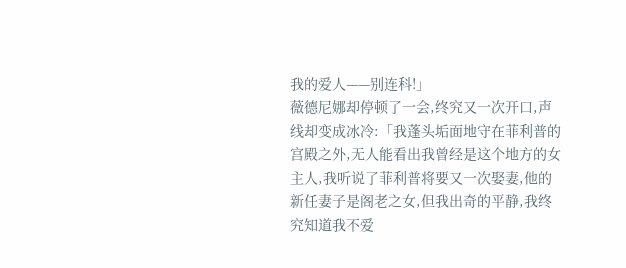我的爱人——别连科!」
薇德尼娜却停顿了一会,终究又一次开口,声线却变成冰冷:「我蓬头垢面地守在菲利普的宫殿之外,无人能看出我曾经是这个地方的女主人,我听说了菲利普将要又一次娶妻,他的新任妻子是阁老之女,但我出奇的平静,我终究知道我不爱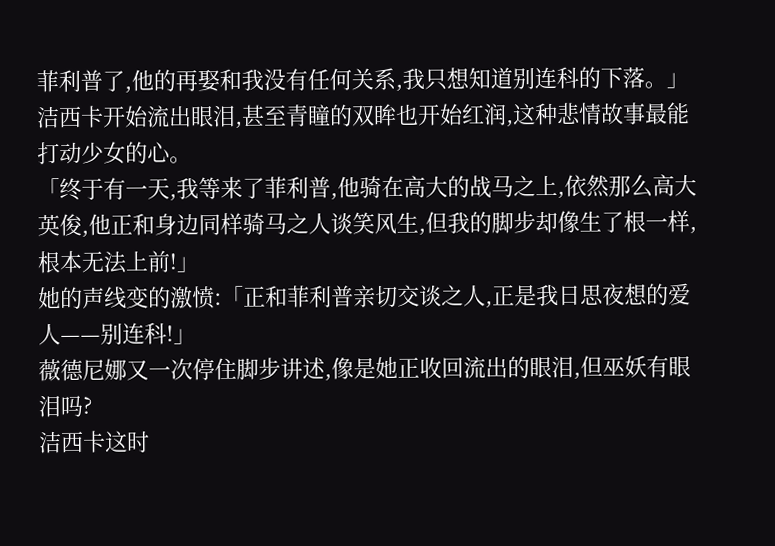菲利普了,他的再娶和我没有任何关系,我只想知道别连科的下落。」
洁西卡开始流出眼泪,甚至青瞳的双眸也开始红润,这种悲情故事最能打动少女的心。
「终于有一天,我等来了菲利普,他骑在高大的战马之上,依然那么高大英俊,他正和身边同样骑马之人谈笑风生,但我的脚步却像生了根一样,根本无法上前!」
她的声线变的激愤:「正和菲利普亲切交谈之人,正是我日思夜想的爱人——别连科!」
薇德尼娜又一次停住脚步讲述,像是她正收回流出的眼泪,但巫妖有眼泪吗?
洁西卡这时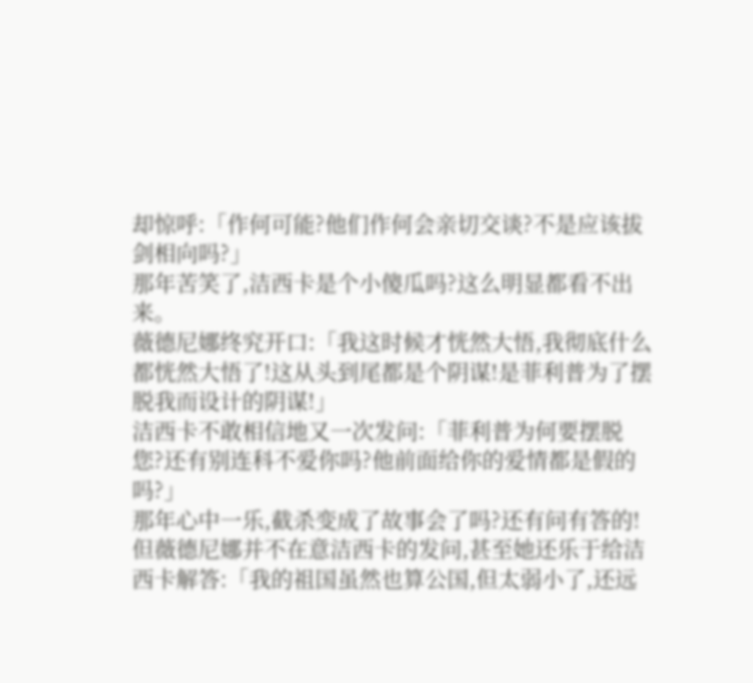却惊呼:「作何可能?他们作何会亲切交谈?不是应该拔剑相向吗?」
那年苦笑了,洁西卡是个小傻瓜吗?这么明显都看不出来。
薇德尼娜终究开口:「我这时候才恍然大悟,我彻底什么都恍然大悟了!这从头到尾都是个阴谋!是菲利普为了摆脱我而设计的阴谋!」
洁西卡不敢相信地又一次发问:「菲利普为何要摆脱您?还有别连科不爱你吗?他前面给你的爱情都是假的吗?」
那年心中一乐,截杀变成了故事会了吗?还有问有答的!
但薇德尼娜并不在意洁西卡的发问,甚至她还乐于给洁西卡解答:「我的祖国虽然也算公国,但太弱小了,还远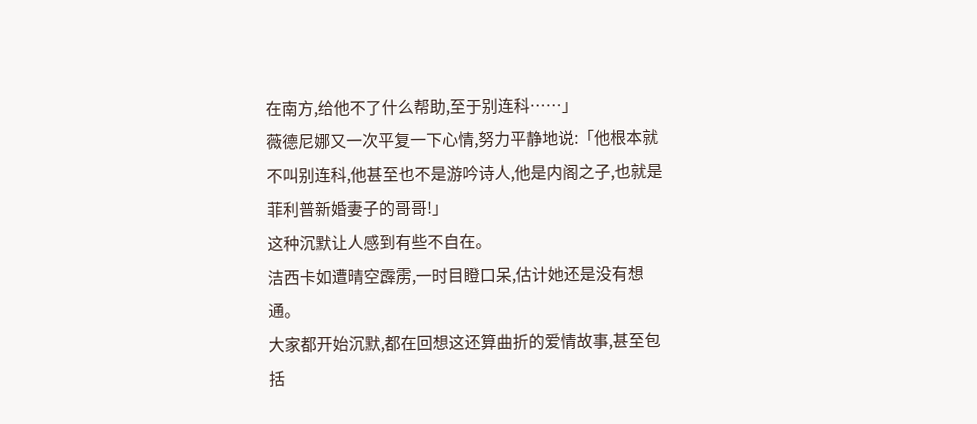在南方,给他不了什么帮助,至于别连科……」
薇德尼娜又一次平复一下心情,努力平静地说:「他根本就不叫别连科,他甚至也不是游吟诗人,他是内阁之子,也就是菲利普新婚妻子的哥哥!」
这种沉默让人感到有些不自在。
洁西卡如遭晴空霹雳,一时目瞪口呆,估计她还是没有想通。
大家都开始沉默,都在回想这还算曲折的爱情故事,甚至包括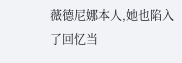薇德尼娜本人,她也陷入了回忆当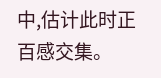中,估计此时正百感交集。